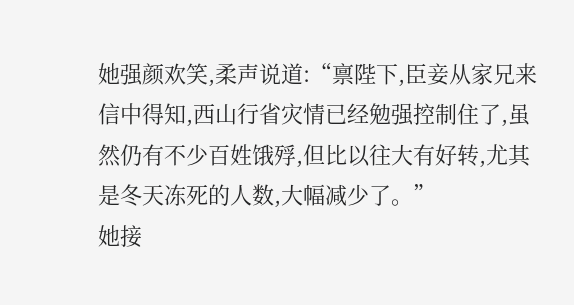她强颜欢笑,柔声说道:“禀陛下,臣妾从家兄来信中得知,西山行省灾情已经勉强控制住了,虽然仍有不少百姓饿殍,但比以往大有好转,尤其是冬天冻死的人数,大幅减少了。”
她接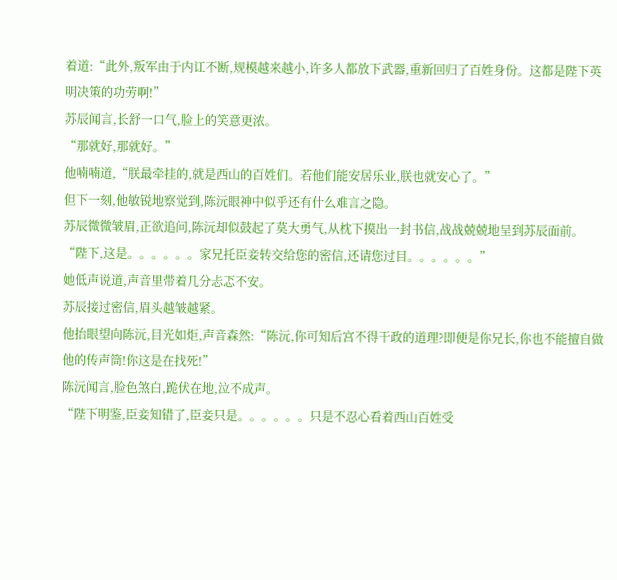着道:“此外,叛军由于内讧不断,规模越来越小,许多人都放下武器,重新回归了百姓身份。这都是陛下英明决策的功劳啊!”
苏辰闻言,长舒一口气,脸上的笑意更浓。
“那就好,那就好。”
他喃喃道,“朕最牵挂的,就是西山的百姓们。若他们能安居乐业,朕也就安心了。”
但下一刻,他敏锐地察觉到,陈沅眼神中似乎还有什么难言之隐。
苏辰微微皱眉,正欲追问,陈沅却似鼓起了莫大勇气,从枕下摸出一封书信,战战兢兢地呈到苏辰面前。
“陛下,这是。。。。。。家兄托臣妾转交给您的密信,还请您过目。。。。。。”
她低声说道,声音里带着几分忐忑不安。
苏辰接过密信,眉头越皱越紧。
他抬眼望向陈沅,目光如炬,声音森然:“陈沅,你可知后宫不得干政的道理?即便是你兄长,你也不能擅自做他的传声筒!你这是在找死!”
陈沅闻言,脸色煞白,跪伏在地,泣不成声。
“陛下明鉴,臣妾知错了,臣妾只是。。。。。。只是不忍心看着西山百姓受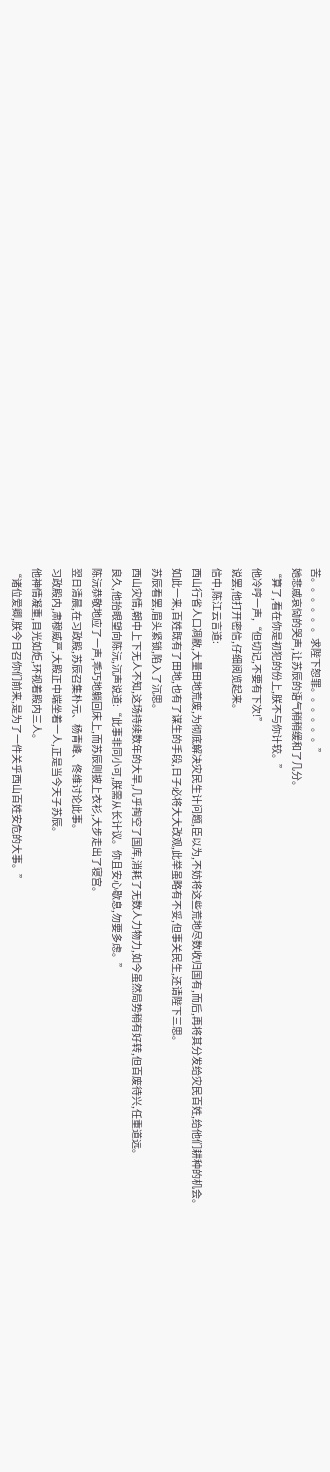苦。。。。。。求陛下恕罪。。。。。。”
她悲戚哀恸的哭声,让苏辰的语气稍稍缓和了几分。
“算了,看在你是初犯的份上,朕不与你计较。”
他冷哼一声,“但切记,不要有下次!”
说罢,他打开密信,仔细阅览起来。
信中,陈江云言道:
西山行省人口凋敝,大量田地荒废,为彻底解决灾民生计问题,臣以为,不妨将这些荒地尽数收归国有,而后,再将其分发给灾民百姓,给他们耕种的机会。
如此一来,百姓既有了田地,也有了谋生的手段,日子必将大大改观,此举虽略有不妥,但事关民生,还请陛下三思。
苏辰看罢,眉头紧锁,陷入了沉思。
西山灾情,朝中上下无人不知,这场持续数年的大旱,几乎掏空了国库,消耗了无数人力物力,如今虽然局势稍有好转,但百废待兴,任重道远。
良久,他抬眼望向陈沅,沉声说道:“此事非同小可,朕需从长计议。你且安心歇息,勿要多虑。”
陈沅恭敬地应了一声,乖巧地躺回床上,而苏辰则披上衣衫,大步走出了寝宫。
翌日清晨,在习政殿,苏辰召集朴元、杨青峰、佟维讨论此事。
习政殿内,肃穆威严,大殿正中端坐着一人,正是当今天子苏辰。
他神情凝重,目光如炬,环视着殿内三人。
“诸位爱卿,朕今日召你们前来,是为了一件关乎西山百姓安危的大事。”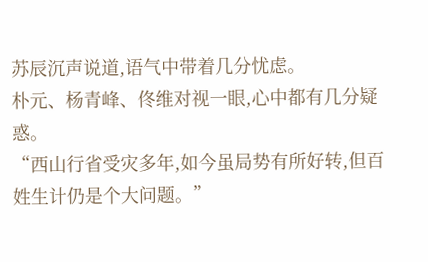苏辰沉声说道,语气中带着几分忧虑。
朴元、杨青峰、佟维对视一眼,心中都有几分疑惑。
“西山行省受灾多年,如今虽局势有所好转,但百姓生计仍是个大问题。”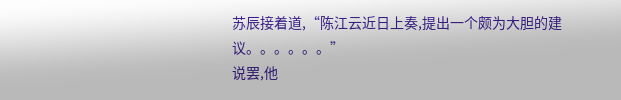苏辰接着道,“陈江云近日上奏,提出一个颇为大胆的建议。。。。。。”
说罢,他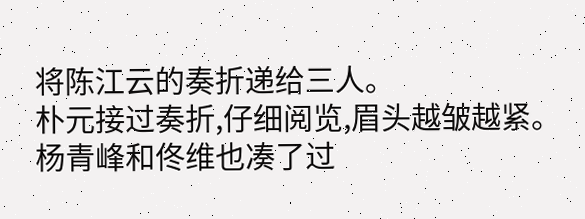将陈江云的奏折递给三人。
朴元接过奏折,仔细阅览,眉头越皱越紧。
杨青峰和佟维也凑了过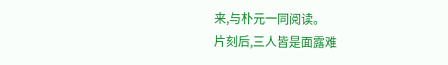来,与朴元一同阅读。
片刻后,三人皆是面露难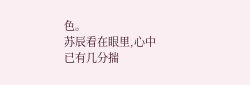色。
苏辰看在眼里,心中已有几分揣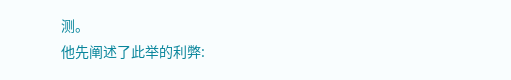测。
他先阐述了此举的利弊: